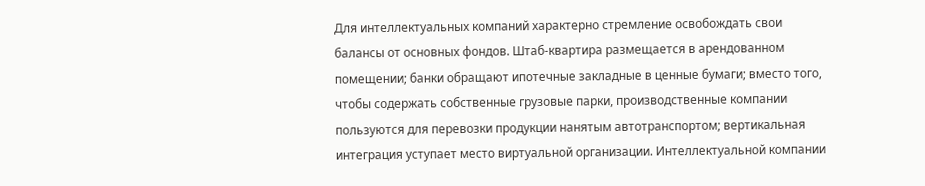Для интеллектуальных компаний характерно стремление освобождать свои балансы от основных фондов. Штаб-квартира размещается в арендованном помещении; банки обращают ипотечные закладные в ценные бумаги; вместо того, чтобы содержать собственные грузовые парки, производственные компании пользуются для перевозки продукции нанятым автотранспортом; вертикальная интеграция уступает место виртуальной организации. Интеллектуальной компании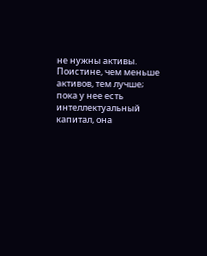не нужны активы. Поистине, чем меньше активов, тем лучше; пока у нее есть интеллектуальный капитал, она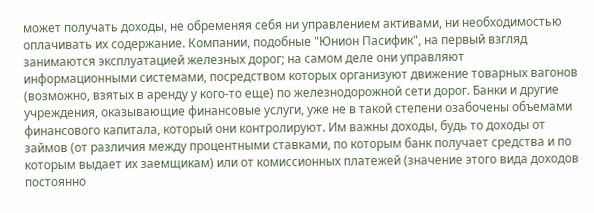может получать доходы, не обременяя себя ни управлением активами, ни необходимостью оплачивать их содержание. Компании, подобные "Юнион Пасифик", на первый взгляд занимаются эксплуатацией железных дорог; на самом деле они управляют информационными системами, посредством которых организуют движение товарных вагонов (возможно, взятых в аренду у кого-то еще) по железнодорожной сети дорог. Банки и другие учреждения, оказывающие финансовые услуги, уже не в такой степени озабочены объемами финансового капитала, который они контролируют. Им важны доходы, будь то доходы от займов (от различия между процентными ставками, по которым банк получает средства и по которым выдает их заемщикам) или от комиссионных платежей (значение этого вида доходов постоянно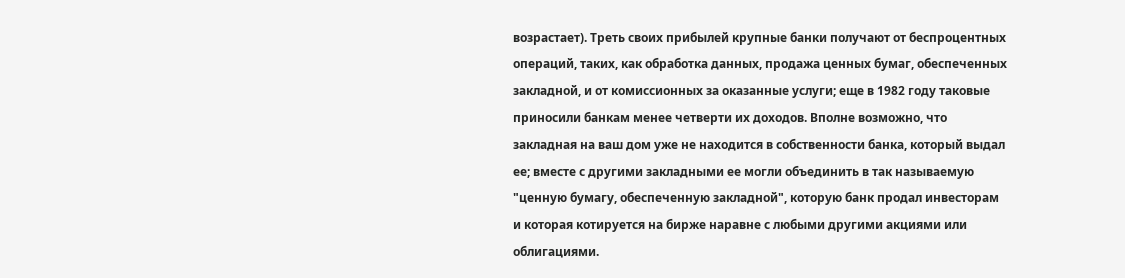возрастает). Треть своих прибылей крупные банки получают от беспроцентных операций, таких, как обработка данных, продажа ценных бумаг, обеспеченных закладной, и от комиссионных за оказанные услуги; еще в 1982 году таковые приносили банкам менее четверти их доходов. Вполне возможно, что закладная на ваш дом уже не находится в собственности банка, который выдал ее; вместе с другими закладными ее могли объединить в так называемую "ценную бумагу, обеспеченную закладной", которую банк продал инвесторам и которая котируется на бирже наравне с любыми другими акциями или облигациями.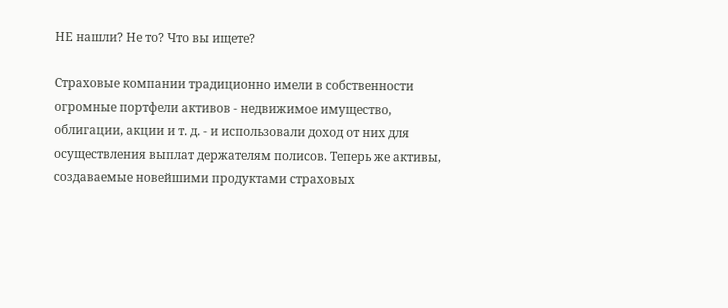НЕ нашли? Не то? Что вы ищете?

Страховые компании традиционно имели в собственности огромные портфели активов - недвижимое имущество, облигации, акции и т. д. - и использовали доход от них для осуществления выплат держателям полисов. Теперь же активы, создаваемые новейшими продуктами страховых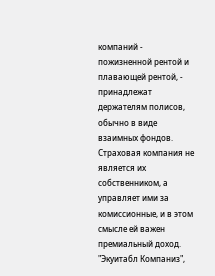компаний - пожизненной рентой и плавающей рентой, - принадлежат держателям полисов, обычно в виде взаимных фондов. Страховая компания не является их собственником, а управляет ими за комиссионные, и в этом смысле ей важен премиальный доход. "Экуитабл Компаниз",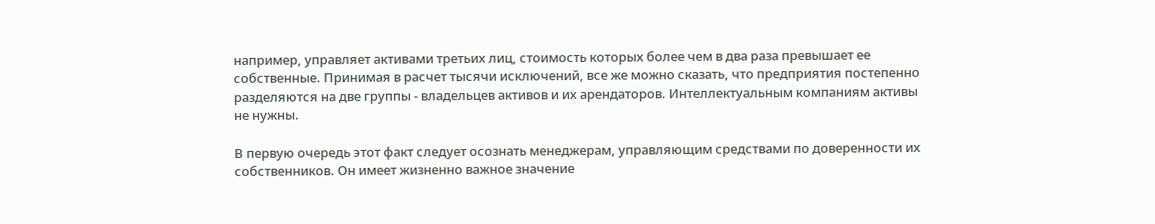например, управляет активами третьих лиц, стоимость которых более чем в два раза превышает ее собственные. Принимая в расчет тысячи исключений, все же можно сказать, что предприятия постепенно разделяются на две группы - владельцев активов и их арендаторов. Интеллектуальным компаниям активы не нужны.

В первую очередь этот факт следует осознать менеджерам, управляющим средствами по доверенности их собственников. Он имеет жизненно важное значение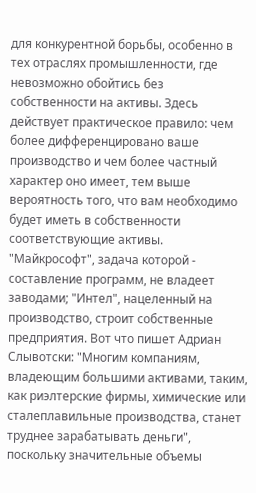для конкурентной борьбы, особенно в тех отраслях промышленности, где невозможно обойтись без собственности на активы. Здесь действует практическое правило: чем более дифференцировано ваше производство и чем более частный характер оно имеет, тем выше вероятность того, что вам необходимо будет иметь в собственности соответствующие активы. "Майкрософт", задача которой - составление программ, не владеет заводами; "Интел", нацеленный на производство, строит собственные предприятия. Вот что пишет Адриан Слывотски: "Многим компаниям, владеющим большими активами, таким, как риэлтерские фирмы, химические или сталеплавильные производства, станет труднее зарабатывать деньги", поскольку значительные объемы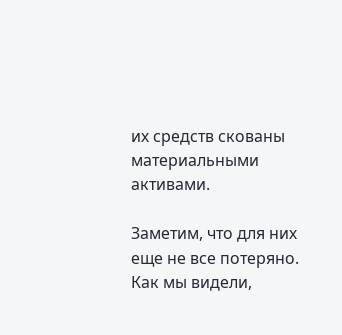их средств скованы материальными активами.

Заметим, что для них еще не все потеряно. Как мы видели,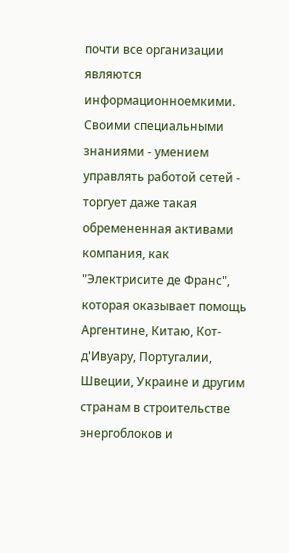почти все организации являются информационноемкими. Своими специальными знаниями - умением управлять работой сетей - торгует даже такая обремененная активами компания, как "Электрисите де Франс", которая оказывает помощь Аргентине, Китаю, Кот-д'Ивуару, Португалии, Швеции, Украине и другим странам в строительстве энергоблоков и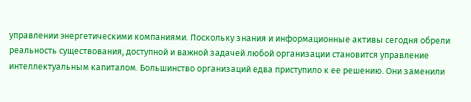управлении энергетическими компаниями. Поскольку знания и информационные активы сегодня обрели реальность существования, доступной и важной задачей любой организации становится управление интеллектуальным капиталом. Большинство организаций едва приступило к ее решению. Они заменили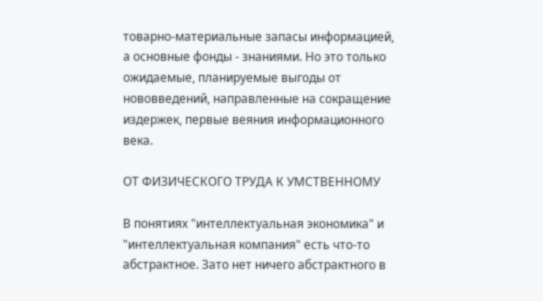товарно-материальные запасы информацией, а основные фонды - знаниями. Но это только ожидаемые, планируемые выгоды от нововведений, направленные на сокращение издержек, первые веяния информационного века.

ОТ ФИЗИЧЕСКОГО ТРУДА К УМСТВЕННОМУ

В понятиях "интеллектуальная экономика" и "интеллектуальная компания" есть что-то абстрактное. Зато нет ничего абстрактного в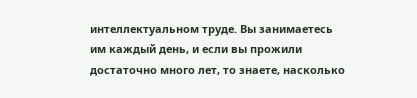интеллектуальном труде. Вы занимаетесь им каждый день, и если вы прожили достаточно много лет, то знаете, насколько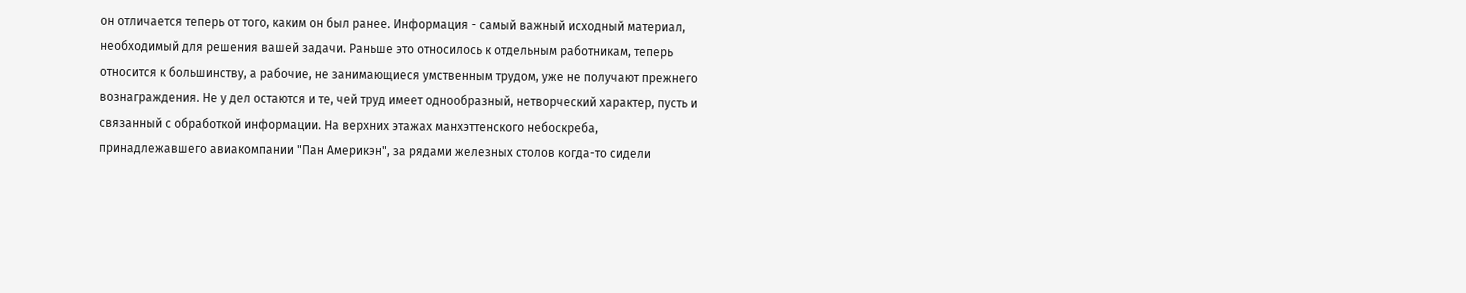он отличается теперь от того, каким он был ранее. Информация - самый важный исходный материал, необходимый для решения вашей задачи. Раньше это относилось к отдельным работникам, теперь относится к большинству, а рабочие, не занимающиеся умственным трудом, уже не получают прежнего вознаграждения. Не у дел остаются и те, чей труд имеет однообразный, нетворческий характер, пусть и связанный с обработкой информации. На верхних этажах манхэттенского небоскреба, принадлежавшего авиакомпании "Пан Америкэн", за рядами железных столов когда-то сидели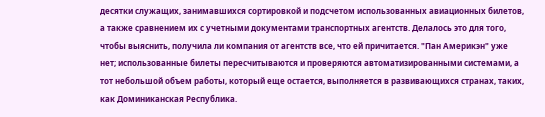десятки служащих, занимавшихся сортировкой и подсчетом использованных авиационных билетов, а также сравнением их с учетными документами транспортных агентств. Делалось это для того, чтобы выяснить, получила ли компания от агентств все, что ей причитается. "Пан Америкэн" уже нет; использованные билеты пересчитываются и проверяются автоматизированными системами, а тот небольшой объем работы, который еще остается, выполняется в развивающихся странах, таких, как Доминиканская Республика.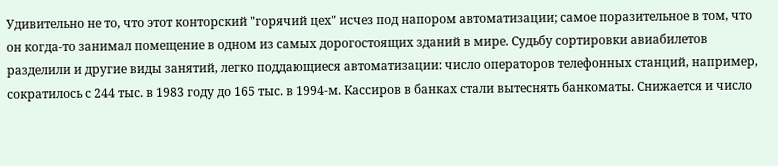Удивительно не то, что этот конторский "горячий цех" исчез под напором автоматизации; самое поразительное в том, что он когда-то занимал помещение в одном из самых дорогостоящих зданий в мире. Судьбу сортировки авиабилетов разделили и другие виды занятий, легко поддающиеся автоматизации: число операторов телефонных станций, например, сократилось с 244 тыс. в 1983 году до 165 тыс. в 1994-м. Кассиров в банках стали вытеснять банкоматы. Снижается и число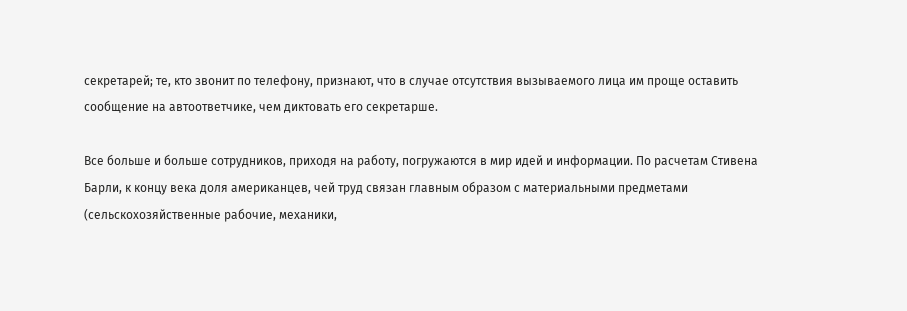секретарей; те, кто звонит по телефону, признают, что в случае отсутствия вызываемого лица им проще оставить сообщение на автоответчике, чем диктовать его секретарше.

Все больше и больше сотрудников, приходя на работу, погружаются в мир идей и информации. По расчетам Стивена Барли, к концу века доля американцев, чей труд связан главным образом с материальными предметами (сельскохозяйственные рабочие, механики,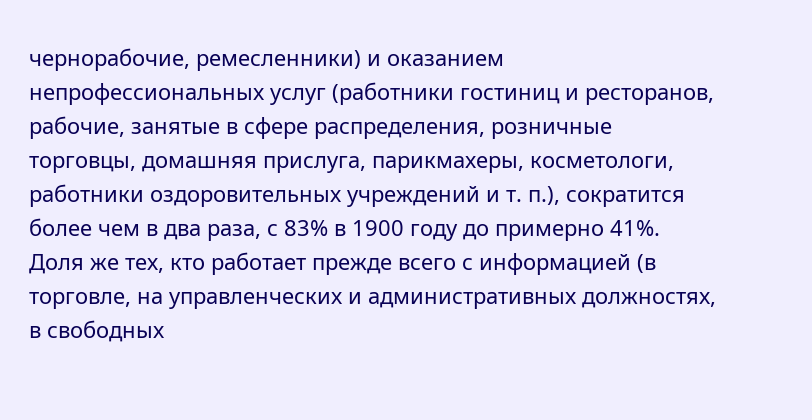чернорабочие, ремесленники) и оказанием непрофессиональных услуг (работники гостиниц и ресторанов, рабочие, занятые в сфере распределения, розничные торговцы, домашняя прислуга, парикмахеры, косметологи, работники оздоровительных учреждений и т. п.), сократится более чем в два раза, с 83% в 1900 году до примерно 41%. Доля же тех, кто работает прежде всего с информацией (в торговле, на управленческих и административных должностях, в свободных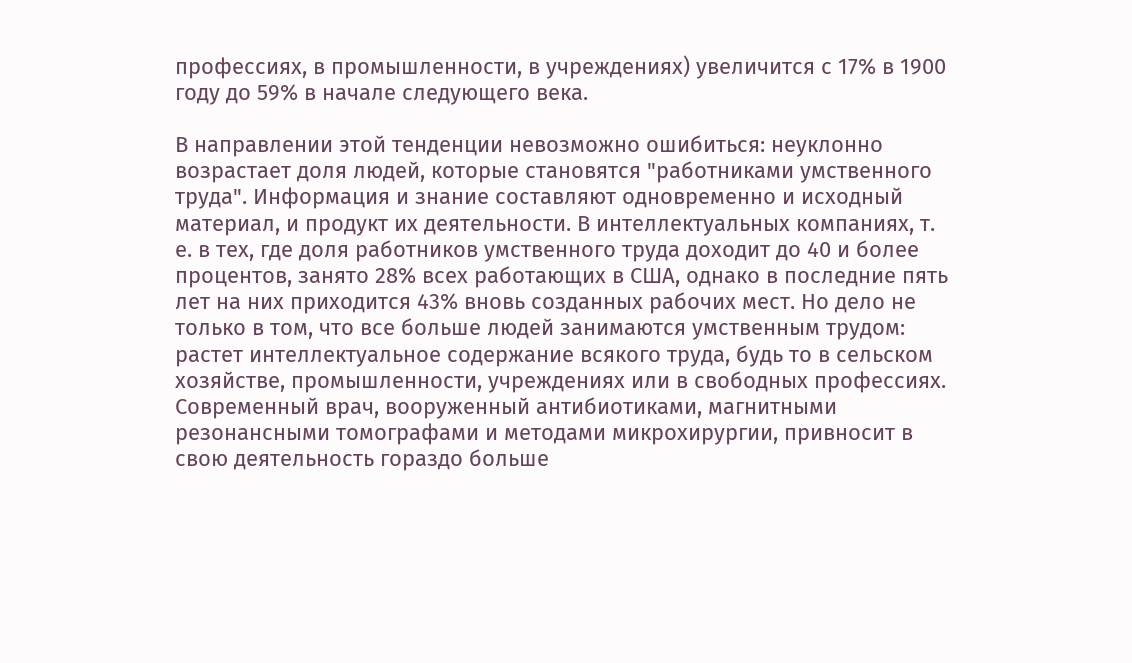профессиях, в промышленности, в учреждениях) увеличится с 17% в 1900 году до 59% в начале следующего века.

В направлении этой тенденции невозможно ошибиться: неуклонно возрастает доля людей, которые становятся "работниками умственного труда". Информация и знание составляют одновременно и исходный материал, и продукт их деятельности. В интеллектуальных компаниях, т. е. в тех, где доля работников умственного труда доходит до 40 и более процентов, занято 28% всех работающих в США, однако в последние пять лет на них приходится 43% вновь созданных рабочих мест. Но дело не только в том, что все больше людей занимаются умственным трудом: растет интеллектуальное содержание всякого труда, будь то в сельском хозяйстве, промышленности, учреждениях или в свободных профессиях. Современный врач, вооруженный антибиотиками, магнитными резонансными томографами и методами микрохирургии, привносит в свою деятельность гораздо больше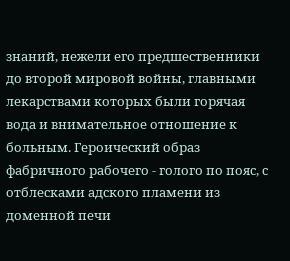знаний, нежели его предшественники до второй мировой войны, главными лекарствами которых были горячая вода и внимательное отношение к больным. Героический образ фабричного рабочего - голого по пояс, с отблесками адского пламени из доменной печи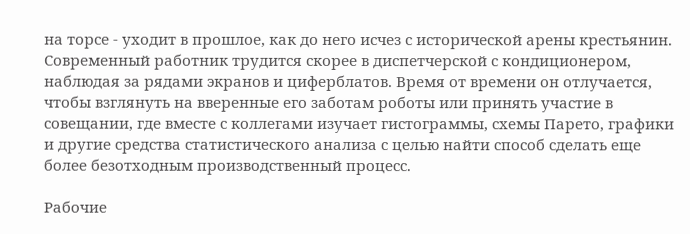на торсе - уходит в прошлое, как до него исчез с исторической арены крестьянин. Современный работник трудится скорее в диспетчерской с кондиционером, наблюдая за рядами экранов и циферблатов. Время от времени он отлучается, чтобы взглянуть на вверенные его заботам роботы или принять участие в совещании, где вместе с коллегами изучает гистограммы, схемы Парето, графики и другие средства статистического анализа с целью найти способ сделать еще более безотходным производственный процесс.

Рабочие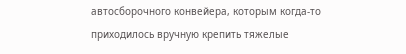автосборочного конвейера, которым когда-то приходилось вручную крепить тяжелые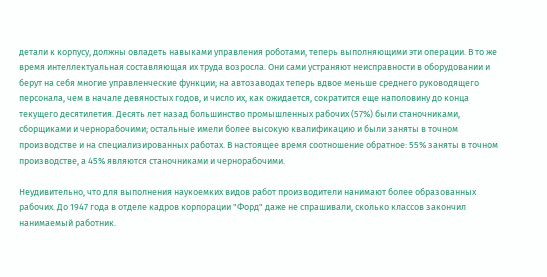детали к корпусу, должны овладеть навыками управления роботами, теперь выполняющими эти операции. В то же время интеллектуальная составляющая их труда возросла. Они сами устраняют неисправности в оборудовании и берут на себя многие управленческие функции; на автозаводах теперь вдвое меньше среднего руководящего персонала, чем в начале девяностых годов, и число их, как ожидается, сократится еще наполовину до конца текущего десятилетия. Десять лет назад большинство промышленных рабочих (57%) были станочниками, сборщиками и чернорабочими; остальные имели более высокую квалификацию и были заняты в точном производстве и на специализированных работах. В настоящее время соотношение обратное: 55% заняты в точном производстве, а 45% являются станочниками и чернорабочими.

Неудивительно, что для выполнения наукоемких видов работ производители нанимают более образованных рабочих. До 1947 года в отделе кадров корпорации "Форд" даже не спрашивали, сколько классов закончил нанимаемый работник.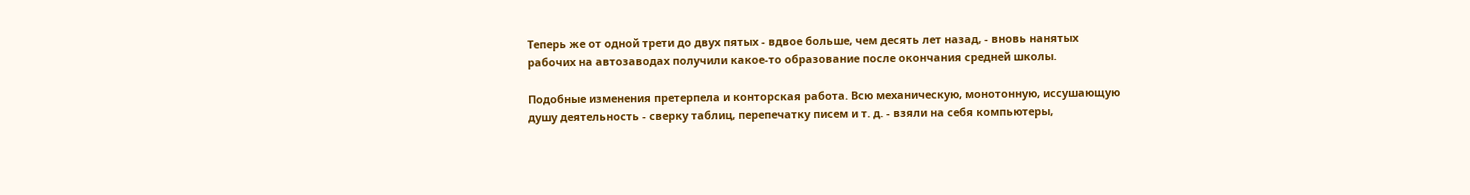Теперь же от одной трети до двух пятых - вдвое больше, чем десять лет назад, - вновь нанятых рабочих на автозаводах получили какое-то образование после окончания средней школы.

Подобные изменения претерпела и конторская работа. Всю механическую, монотонную, иссушающую душу деятельность - сверку таблиц, перепечатку писем и т. д. - взяли на себя компьютеры,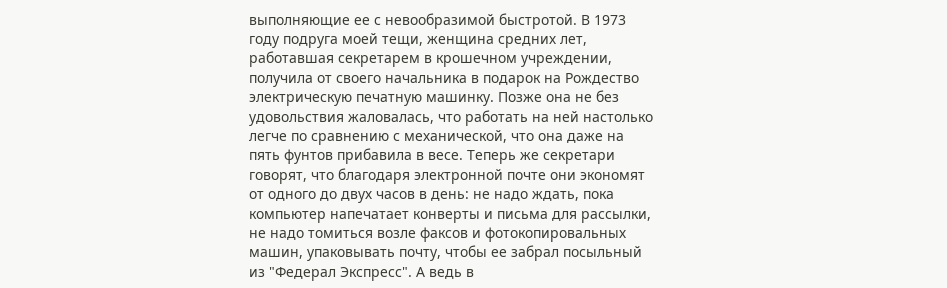выполняющие ее с невообразимой быстротой. В 1973 году подруга моей тещи, женщина средних лет, работавшая секретарем в крошечном учреждении, получила от своего начальника в подарок на Рождество электрическую печатную машинку. Позже она не без удовольствия жаловалась, что работать на ней настолько легче по сравнению с механической, что она даже на пять фунтов прибавила в весе. Теперь же секретари говорят, что благодаря электронной почте они экономят от одного до двух часов в день: не надо ждать, пока компьютер напечатает конверты и письма для рассылки, не надо томиться возле факсов и фотокопировальных машин, упаковывать почту, чтобы ее забрал посыльный из "Федерал Экспресс". А ведь в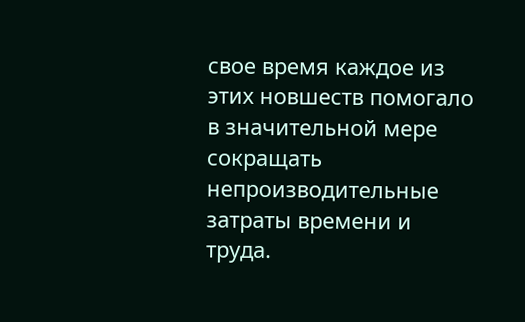свое время каждое из этих новшеств помогало в значительной мере сокращать непроизводительные затраты времени и труда.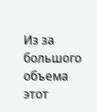Из за большого объема этот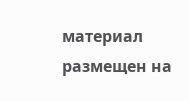материал размещен на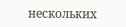нескольких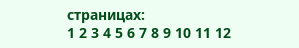страницах:
1 2 3 4 5 6 7 8 9 10 11 12